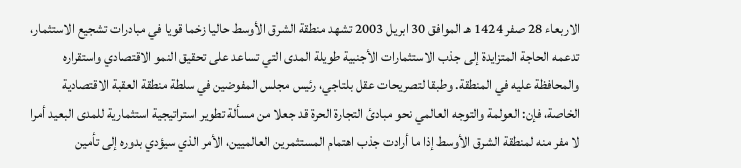الاربعاء 28 صفر 1424 هـ الموافق 30 ابريل 2003 تشهد منطقة الشرق الأوسط حاليا زخما قويا في مبادرات تشجيع الاستثمار، تدعمه الحاجة المتزايدة إلى جذب الاستثمارات الأجنبية طويلة المدى التي تساعد على تحقيق النمو الاقتصادي واستقراره والمحافظة عليه في المنطقة. وطبقا لتصريحات عقل بلتاجي، رئيس مجلس المفوضين في سلطة منطقة العقبة الاقتصادية الخاصة، فإن: العولمة والتوجه العالمي نحو مبادئ التجارة الحرة قد جعلا من مسألة تطوير استراتيجية استثمارية للمدى البعيد أمرا لا مفر منه لمنطقة الشرق الأوسط إذا ما أرادت جذب اهتمام المستثمرين العالميين، الأمر الذي سيؤدي بدوره إلى تأمين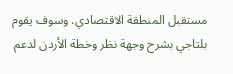مستقبل المنطقة الاقتصادي. وسوف يقوم بلتاجي بشرح وجهة نظر وخطة الأردن لدعم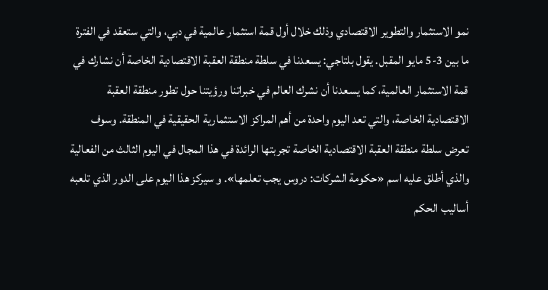نمو الاستثمار والتطوير الاقتصادي وذلك خلال أول قمة استثمار عالمية في دبي، والتي ستعقد في الفترة ما بين 3-5 مايو المقبل. يقول بلتاجي: يسعدنا في سلطة منطقة العقبة الاقتصادية الخاصة أن نشارك في قمة الاستثمار العالمية، كما يسعدنا أن نشرك العالم في خبراتنا ورؤيتنا حول تطور منطقة العقبة الاقتصادية الخاصة، والتي تعد اليوم واحدة من أهم المراكز الاستثمارية الحقيقية في المنطقة. وسوف تعرض سلطة منطقة العقبة الاقتصادية الخاصة تجربتها الرائدة في هذا المجال في اليوم الثالث من الفعالية والذي أطلق عليه اسم «حكومة الشركات: دروس يجب تعلمها». و سيركز هذا اليوم على الدور الذي تلعبه أساليب الحكم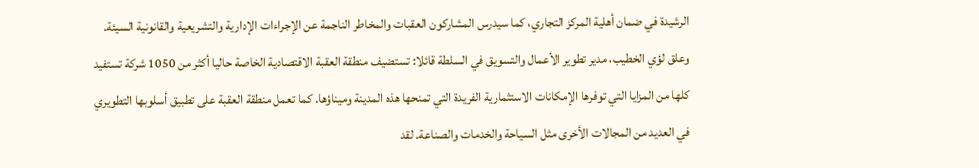الرشيدة في ضمان أهلية المركز التجاري، كما سيدرس المشاركون العقبات والمخاطر الناجمة عن الإجراءات الإدارية والتشريعية والقانونية السيئة. وعلق لؤي الخطيب، مدير تطوير الأعمال والتسويق في السلطة قائلا: تستضيف منطقة العقبة الاقتصادية الخاصة حاليا أكثر من 1050 شركة تستفيد كلها من المزايا التي توفرها الإمكانات الاستثمارية الفريدة التي تمنحها هذه المدينة وميناؤها. كما تعمل منطقة العقبة على تطبيق أسلوبها التطويري في العديد من المجالات الأخرى مثل السياحة والخدمات والصناعة. لقد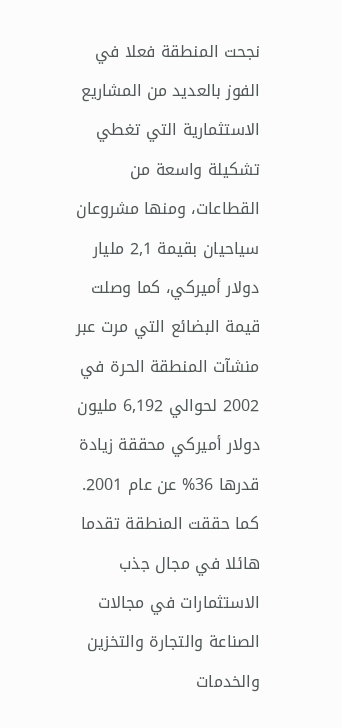نجحت المنطقة فعلا في الفوز بالعديد من المشاريع الاستثمارية التي تغطي تشكيلة واسعة من القطاعات، ومنها مشروعان سياحيان بقيمة 2,1 مليار دولار أميركي، كما وصلت قيمة البضائع التي مرت عبر منشآت المنطقة الحرة في 2002 لحوالي 6,192 مليون دولار أميركي محققة زيادة قدرها 36% عن عام 2001. كما حققت المنطقة تقدما هائلا في مجال جذب الاستثمارات في مجالات الصناعة والتجارة والتخزين والخدمات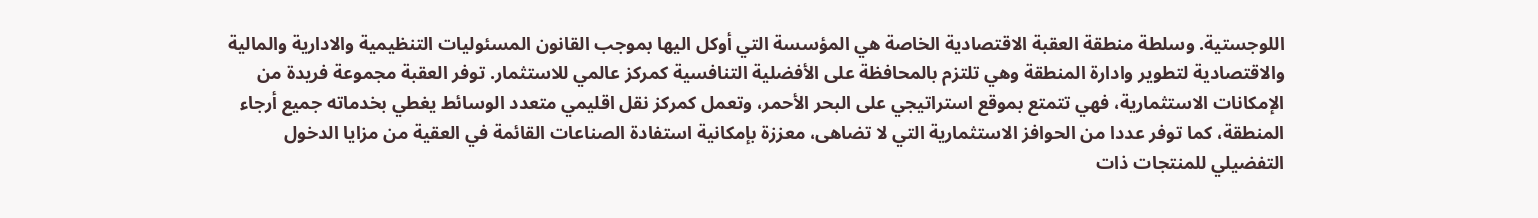اللوجستية. وسلطة منطقة العقبة الاقتصادية الخاصة هي المؤسسة التي أوكل اليها بموجب القانون المسئوليات التنظيمية والادارية والمالية والاقتصادية لتطوير وادارة المنطقة وهي تلتزم بالمحافظة على الأفضلية التنافسية كمركز عالمي للاستثمار. توفر العقبة مجموعة فريدة من الإمكانات الاستثمارية، فهي تتمتع بموقع استراتيجي على البحر الأحمر، وتعمل كمركز نقل اقليمي متعدد الوسائط يغطي بخدماته جميع أرجاء المنطقة، كما توفر عددا من الحوافز الاستثمارية التي لا تضاهى، معززة بإمكانية استفادة الصناعات القائمة في العقية من مزايا الدخول التفضيلي للمنتجات ذات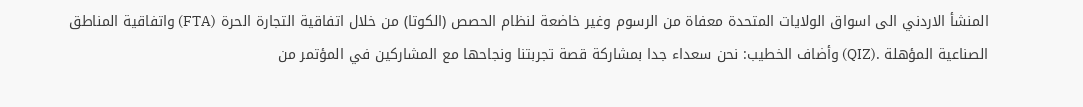المنشأ الاردني الى اسواق الولايات المتحدة معفاة من الرسوم وغير خاضعة لنظام الحصص (الكوتا) من خلال اتفاقية التجارة الحرة (FTA) واتفاقية المناطق الصناعية المؤهلة .(QIZ) وأضاف الخطيب: نحن سعداء جدا بمشاركة قصة تجربتنا ونجاحها مع المشاركين في المؤتمر من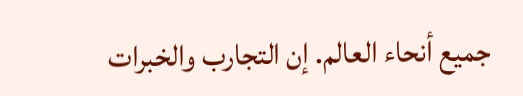جميع أنحاء العالم. إن التجارب والخبرات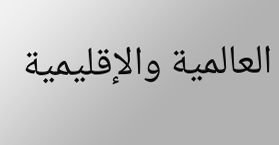العالمية والإقليمية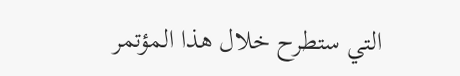التي ستطرح خلال هذا المؤتمر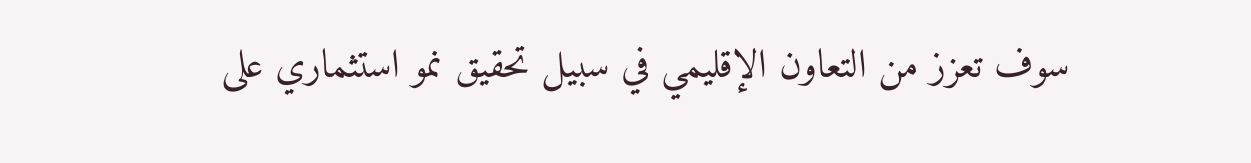سوف تعزز من التعاون الإقليمي في سبيل تحقيق نمو استثماري على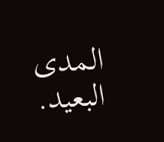المدى البعيد.